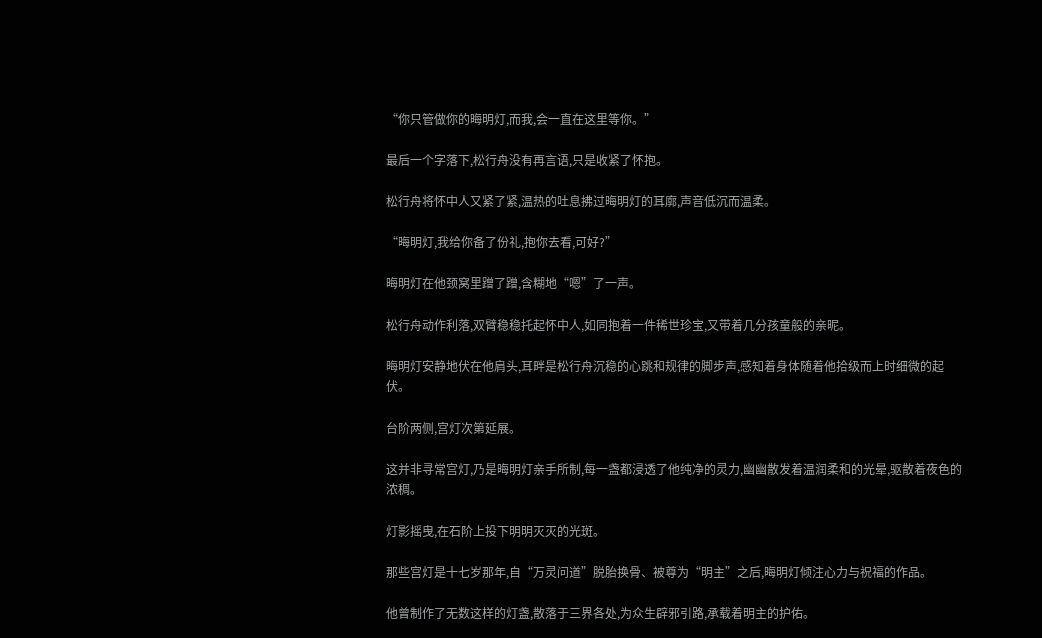“你只管做你的晦明灯,而我,会一直在这里等你。”

最后一个字落下,松行舟没有再言语,只是收紧了怀抱。

松行舟将怀中人又紧了紧,温热的吐息拂过晦明灯的耳廓,声音低沉而温柔。

“晦明灯,我给你备了份礼,抱你去看,可好?”

晦明灯在他颈窝里蹭了蹭,含糊地“嗯”了一声。

松行舟动作利落,双臂稳稳托起怀中人,如同抱着一件稀世珍宝,又带着几分孩童般的亲昵。

晦明灯安静地伏在他肩头,耳畔是松行舟沉稳的心跳和规律的脚步声,感知着身体随着他拾级而上时细微的起伏。

台阶两侧,宫灯次第延展。

这并非寻常宫灯,乃是晦明灯亲手所制,每一盏都浸透了他纯净的灵力,幽幽散发着温润柔和的光晕,驱散着夜色的浓稠。

灯影摇曳,在石阶上投下明明灭灭的光斑。

那些宫灯是十七岁那年,自“万灵问道”脱胎换骨、被尊为“明主”之后,晦明灯倾注心力与祝福的作品。

他曾制作了无数这样的灯盏,散落于三界各处,为众生辟邪引路,承载着明主的护佑。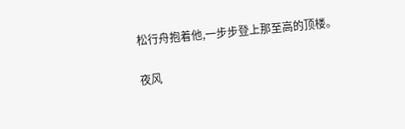松行舟抱着他,一步步登上那至高的顶楼。

夜风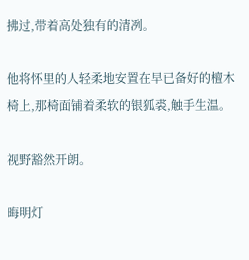拂过,带着高处独有的清冽。

他将怀里的人轻柔地安置在早已备好的檀木椅上,那椅面铺着柔软的银狐裘,触手生温。

视野豁然开朗。

晦明灯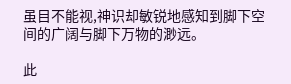虽目不能视,神识却敏锐地感知到脚下空间的广阔与脚下万物的渺远。

此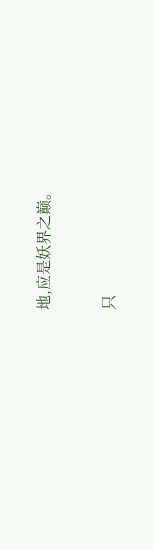地,应是妖界之巅。

只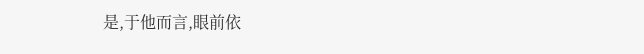是,于他而言,眼前依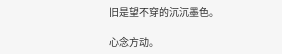旧是望不穿的沉沉墨色。

心念方动。